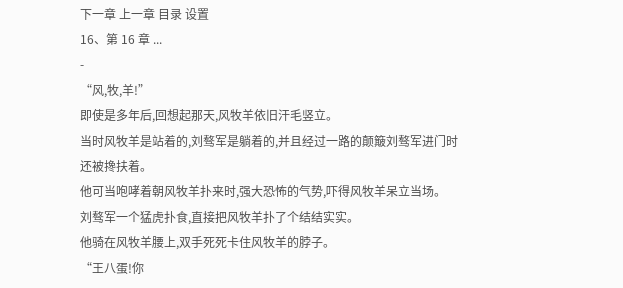下一章 上一章 目录 设置
16、第 16 章 ...
-
“风,牧,羊!”
即使是多年后,回想起那天,风牧羊依旧汗毛竖立。
当时风牧羊是站着的,刘骜军是躺着的,并且经过一路的颠簸刘骜军进门时还被搀扶着。
他可当咆哮着朝风牧羊扑来时,强大恐怖的气势,吓得风牧羊呆立当场。
刘骜军一个猛虎扑食,直接把风牧羊扑了个结结实实。
他骑在风牧羊腰上,双手死死卡住风牧羊的脖子。
“王八蛋!你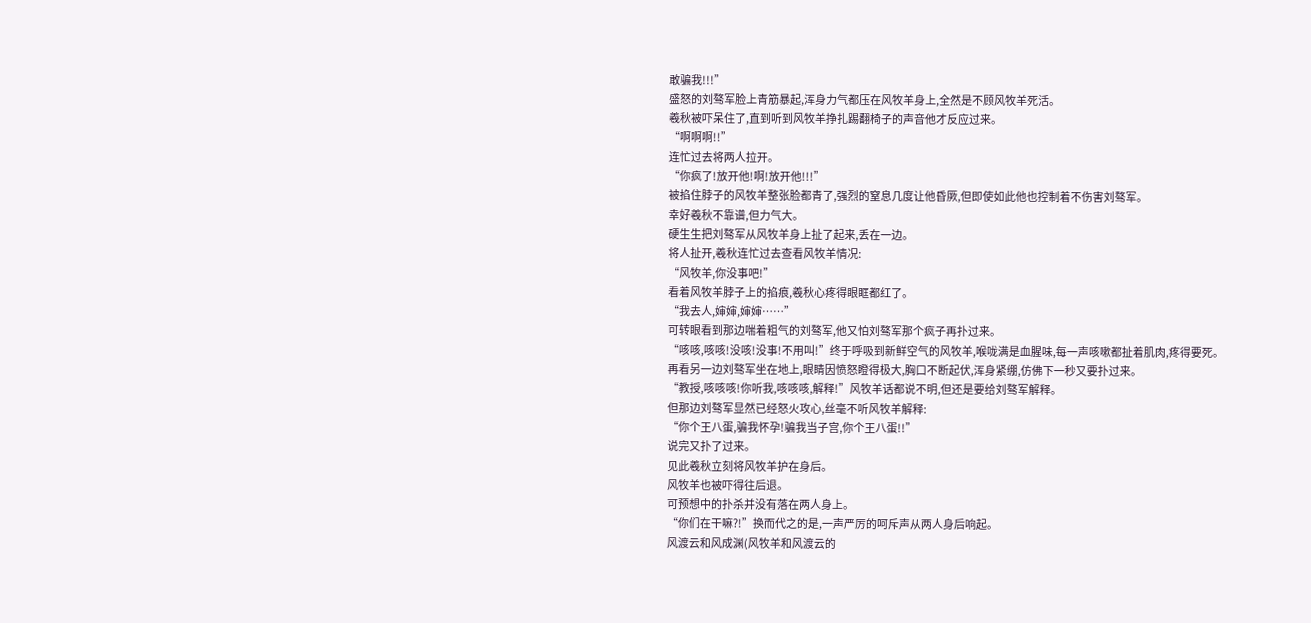敢骗我!!!”
盛怒的刘骜军脸上青筋暴起,浑身力气都压在风牧羊身上,全然是不顾风牧羊死活。
羲秋被吓呆住了,直到听到风牧羊挣扎踢翻椅子的声音他才反应过来。
“啊啊啊!!”
连忙过去将两人拉开。
“你疯了!放开他!啊!放开他!!!”
被掐住脖子的风牧羊整张脸都青了,强烈的窒息几度让他昏厥,但即使如此他也控制着不伤害刘骜军。
幸好羲秋不靠谱,但力气大。
硬生生把刘骜军从风牧羊身上扯了起来,丢在一边。
将人扯开,羲秋连忙过去查看风牧羊情况:
“风牧羊,你没事吧!”
看着风牧羊脖子上的掐痕,羲秋心疼得眼眶都红了。
“我去人,婶婶,婶婶……”
可转眼看到那边喘着粗气的刘骜军,他又怕刘骜军那个疯子再扑过来。
“咳咳,咳咳!没咳!没事!不用叫!”终于呼吸到新鲜空气的风牧羊,喉咙满是血腥味,每一声咳嗽都扯着肌肉,疼得要死。
再看另一边刘骜军坐在地上,眼睛因愤怒瞪得极大,胸口不断起伏,浑身紧绷,仿佛下一秒又要扑过来。
“教授,咳咳咳!你听我,咳咳咳,解释!”风牧羊话都说不明,但还是要给刘骜军解释。
但那边刘骜军显然已经怒火攻心,丝毫不听风牧羊解释:
“你个王八蛋,骗我怀孕!骗我当子宫,你个王八蛋!!”
说完又扑了过来。
见此羲秋立刻将风牧羊护在身后。
风牧羊也被吓得往后退。
可预想中的扑杀并没有落在两人身上。
“你们在干嘛?!”换而代之的是,一声严厉的呵斥声从两人身后响起。
风渡云和风成渊(风牧羊和风渡云的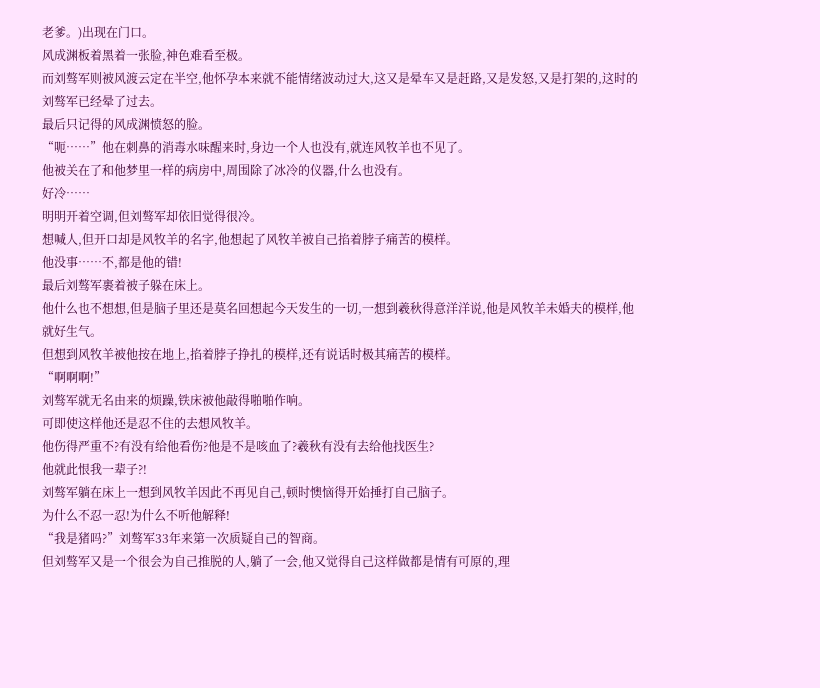老爹。)出现在门口。
风成渊板着黑着一张脸,神色难看至极。
而刘骜军则被风渡云定在半空,他怀孕本来就不能情绪波动过大,这又是晕车又是赶路,又是发怒,又是打架的,这时的刘骜军已经晕了过去。
最后只记得的风成渊愤怒的脸。
“呃……”他在刺鼻的消毒水味醒来时,身边一个人也没有,就连风牧羊也不见了。
他被关在了和他梦里一样的病房中,周围除了冰冷的仪器,什么也没有。
好冷……
明明开着空调,但刘骜军却依旧觉得很冷。
想喊人,但开口却是风牧羊的名字,他想起了风牧羊被自己掐着脖子痛苦的模样。
他没事……不,都是他的错!
最后刘骜军裹着被子躲在床上。
他什么也不想想,但是脑子里还是莫名回想起今天发生的一切,一想到羲秋得意洋洋说,他是风牧羊未婚夫的模样,他就好生气。
但想到风牧羊被他按在地上,掐着脖子挣扎的模样,还有说话时极其痛苦的模样。
“啊啊啊!”
刘骜军就无名由来的烦躁,铁床被他敲得啪啪作响。
可即使这样他还是忍不住的去想风牧羊。
他伤得严重不?有没有给他看伤?他是不是咳血了?羲秋有没有去给他找医生?
他就此恨我一辈子?!
刘骜军躺在床上一想到风牧羊因此不再见自己,顿时懊恼得开始捶打自己脑子。
为什么不忍一忍!为什么不听他解释!
“我是猪吗?”刘骜军33年来第一次质疑自己的智商。
但刘骜军又是一个很会为自己推脱的人,躺了一会,他又觉得自己这样做都是情有可原的,理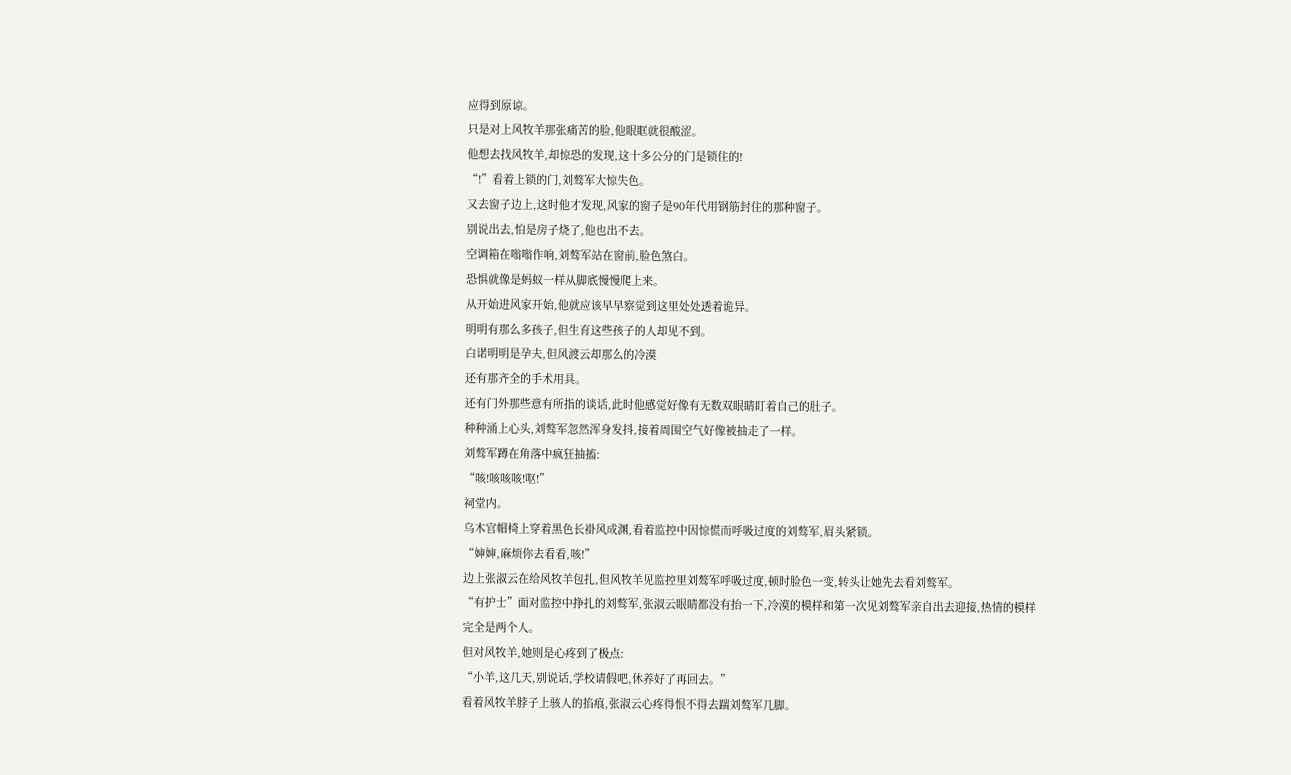应得到原谅。
只是对上风牧羊那张痛苦的脸,他眼眶就很酸涩。
他想去找风牧羊,却惊恐的发现,这十多公分的门是锁住的!
“!”看着上锁的门,刘骜军大惊失色。
又去窗子边上,这时他才发现,风家的窗子是90年代用钢筋封住的那种窗子。
别说出去,怕是房子烧了,他也出不去。
空调箱在嗡嗡作响,刘骜军站在窗前,脸色煞白。
恐惧就像是蚂蚁一样从脚底慢慢爬上来。
从开始进风家开始,他就应该早早察觉到这里处处透着诡异。
明明有那么多孩子,但生育这些孩子的人却见不到。
白诺明明是孕夫,但风渡云却那么的冷漠
还有那齐全的手术用具。
还有门外那些意有所指的谈话,此时他感觉好像有无数双眼睛盯着自己的肚子。
种种涌上心头,刘骜军忽然浑身发抖,接着周围空气好像被抽走了一样。
刘骜军蹲在角落中疯狂抽搐:
“咳!咳咳咳!呕!”
祠堂内。
乌木官帽椅上穿着黑色长褂风成渊,看着监控中因惊慌而呼吸过度的刘骜军,眉头紧锁。
“婶婶,麻烦你去看看,咳!”
边上张淑云在给风牧羊包扎,但风牧羊见监控里刘骜军呼吸过度,顿时脸色一变,转头让她先去看刘骜军。
“有护士”面对监控中挣扎的刘骜军,张淑云眼睛都没有抬一下,冷漠的模样和第一次见刘骜军亲自出去迎接,热情的模样完全是两个人。
但对风牧羊,她则是心疼到了极点:
“小羊,这几天,别说话,学校请假吧,休养好了再回去。”
看着风牧羊脖子上骇人的掐痕,张淑云心疼得恨不得去踹刘骜军几脚。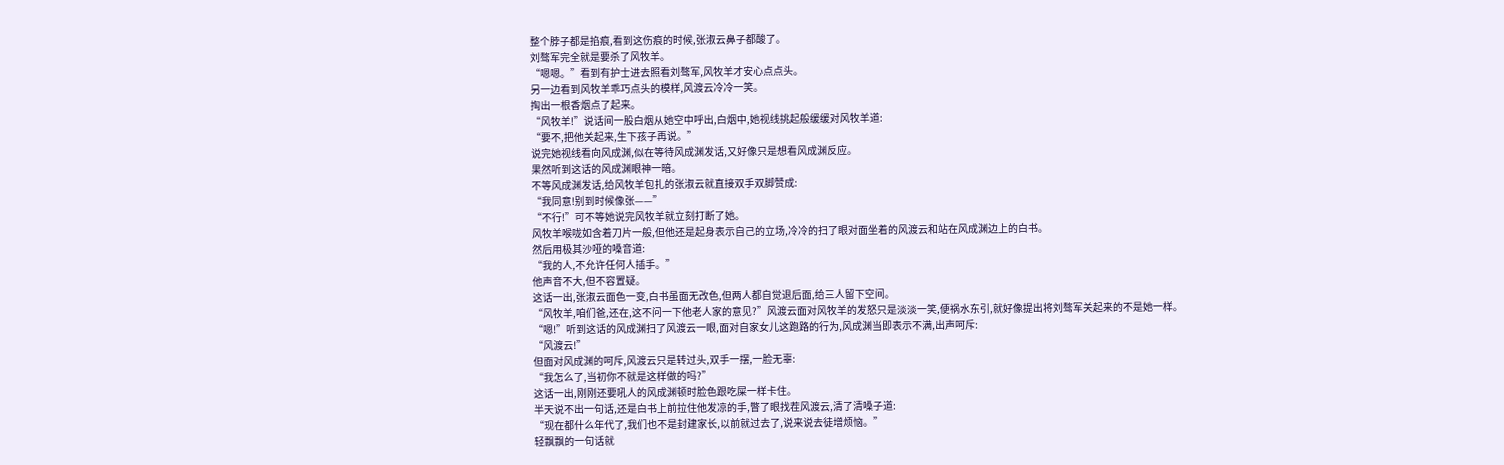整个脖子都是掐痕,看到这伤痕的时候,张淑云鼻子都酸了。
刘骜军完全就是要杀了风牧羊。
“嗯嗯。”看到有护士进去照看刘骜军,风牧羊才安心点点头。
另一边看到风牧羊乖巧点头的模样,风渡云冷冷一笑。
掏出一根香烟点了起来。
“风牧羊!”说话间一股白烟从她空中呼出,白烟中,她视线挑起般缓缓对风牧羊道:
“要不,把他关起来,生下孩子再说。”
说完她视线看向风成渊,似在等待风成渊发话,又好像只是想看风成渊反应。
果然听到这话的风成渊眼神一暗。
不等风成渊发话,给风牧羊包扎的张淑云就直接双手双脚赞成:
“我同意!别到时候像张——”
“不行!”可不等她说完风牧羊就立刻打断了她。
风牧羊喉咙如含着刀片一般,但他还是起身表示自己的立场,冷冷的扫了眼对面坐着的风渡云和站在风成渊边上的白书。
然后用极其沙哑的嗓音道:
“我的人,不允许任何人插手。”
他声音不大,但不容置疑。
这话一出,张淑云面色一变,白书虽面无改色,但两人都自觉退后面,给三人留下空间。
“风牧羊,咱们爸,还在,这不问一下他老人家的意见?”风渡云面对风牧羊的发怒只是淡淡一笑,便祸水东引,就好像提出将刘骜军关起来的不是她一样。
“嗯!”听到这话的风成渊扫了风渡云一眼,面对自家女儿这跑路的行为,风成渊当即表示不满,出声呵斥:
“风渡云!”
但面对风成渊的呵斥,风渡云只是转过头,双手一摆,一脸无辜:
“我怎么了,当初你不就是这样做的吗?”
这话一出,刚刚还要吼人的风成渊顿时脸色跟吃屎一样卡住。
半天说不出一句话,还是白书上前拉住他发凉的手,瞥了眼找茬风渡云,清了清嗓子道:
“现在都什么年代了,我们也不是封建家长,以前就过去了,说来说去徒增烦恼。”
轻飘飘的一句话就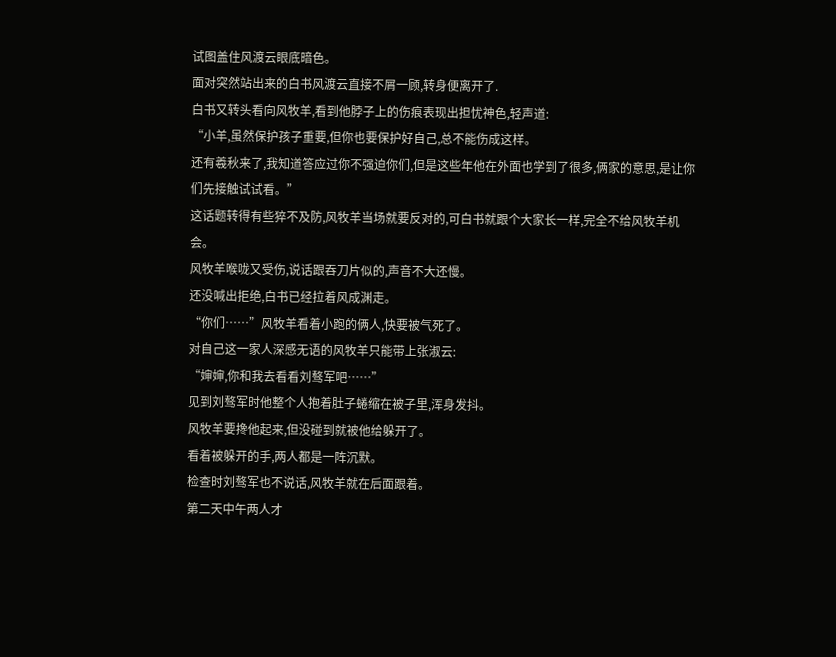试图盖住风渡云眼底暗色。
面对突然站出来的白书风渡云直接不屑一顾,转身便离开了.
白书又转头看向风牧羊,看到他脖子上的伤痕表现出担忧神色,轻声道:
“小羊,虽然保护孩子重要,但你也要保护好自己,总不能伤成这样。
还有羲秋来了,我知道答应过你不强迫你们,但是这些年他在外面也学到了很多,俩家的意思,是让你们先接触试试看。”
这话题转得有些猝不及防,风牧羊当场就要反对的,可白书就跟个大家长一样,完全不给风牧羊机会。
风牧羊喉咙又受伤,说话跟吞刀片似的,声音不大还慢。
还没喊出拒绝,白书已经拉着风成渊走。
“你们……”风牧羊看着小跑的俩人,快要被气死了。
对自己这一家人深感无语的风牧羊只能带上张淑云:
“婶婶,你和我去看看刘骜军吧……”
见到刘骜军时他整个人抱着肚子蜷缩在被子里,浑身发抖。
风牧羊要搀他起来,但没碰到就被他给躲开了。
看着被躲开的手,两人都是一阵沉默。
检查时刘骜军也不说话,风牧羊就在后面跟着。
第二天中午两人才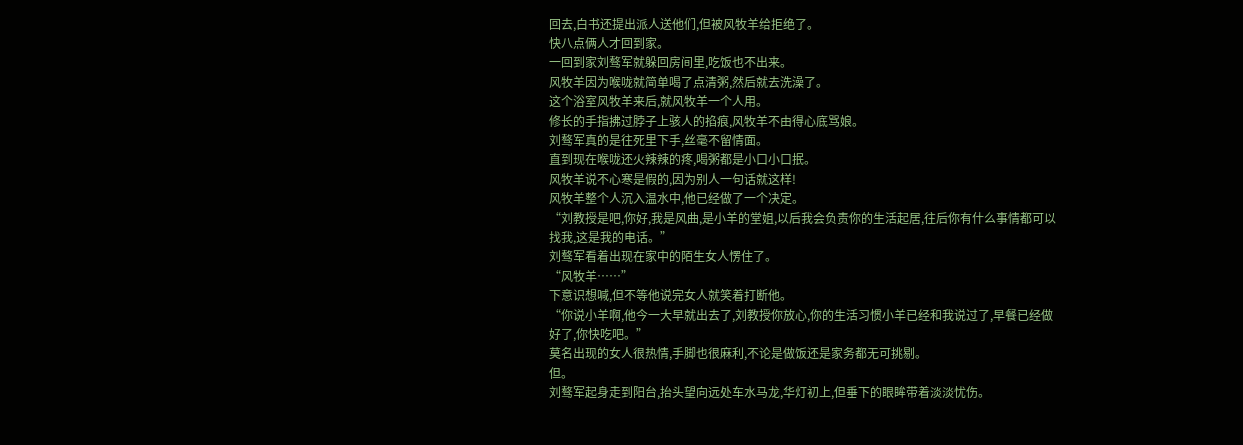回去,白书还提出派人送他们,但被风牧羊给拒绝了。
快八点俩人才回到家。
一回到家刘骜军就躲回房间里,吃饭也不出来。
风牧羊因为喉咙就简单喝了点清粥,然后就去洗澡了。
这个浴室风牧羊来后,就风牧羊一个人用。
修长的手指拂过脖子上骇人的掐痕,风牧羊不由得心底骂娘。
刘骜军真的是往死里下手,丝毫不留情面。
直到现在喉咙还火辣辣的疼,喝粥都是小口小口抿。
风牧羊说不心寒是假的,因为别人一句话就这样!
风牧羊整个人沉入温水中,他已经做了一个决定。
“刘教授是吧,你好,我是风曲,是小羊的堂姐,以后我会负责你的生活起居,往后你有什么事情都可以找我,这是我的电话。”
刘骜军看着出现在家中的陌生女人愣住了。
“风牧羊……”
下意识想喊,但不等他说完女人就笑着打断他。
“你说小羊啊,他今一大早就出去了,刘教授你放心,你的生活习惯小羊已经和我说过了,早餐已经做好了,你快吃吧。”
莫名出现的女人很热情,手脚也很麻利,不论是做饭还是家务都无可挑剔。
但。
刘骜军起身走到阳台,抬头望向远处车水马龙,华灯初上,但垂下的眼眸带着淡淡忧伤。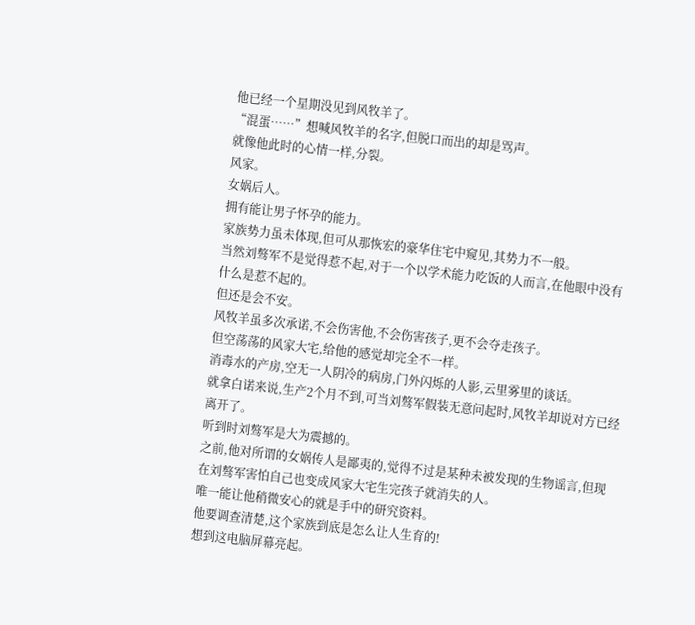他已经一个星期没见到风牧羊了。
“混蛋……”想喊风牧羊的名字,但脱口而出的却是骂声。
就像他此时的心情一样,分裂。
风家。
女娲后人。
拥有能让男子怀孕的能力。
家族势力虽未体现,但可从那恢宏的豪华住宅中窥见,其势力不一般。
当然刘骜军不是觉得惹不起,对于一个以学术能力吃饭的人而言,在他眼中没有什么是惹不起的。
但还是会不安。
风牧羊虽多次承诺,不会伤害他,不会伤害孩子,更不会夺走孩子。
但空荡荡的风家大宅,给他的感觉却完全不一样。
消毒水的产房,空无一人阴冷的病房,门外闪烁的人影,云里雾里的谈话。
就拿白诺来说,生产2个月不到,可当刘骜军假装无意问起时,风牧羊却说对方已经离开了。
听到时刘骜军是大为震撼的。
之前,他对所谓的女娲传人是鄙夷的,觉得不过是某种未被发现的生物谣言,但现在刘骜军害怕自己也变成风家大宅生完孩子就消失的人。
唯一能让他稍微安心的就是手中的研究资料。
他要调查清楚,这个家族到底是怎么让人生育的!
想到这电脑屏幕亮起。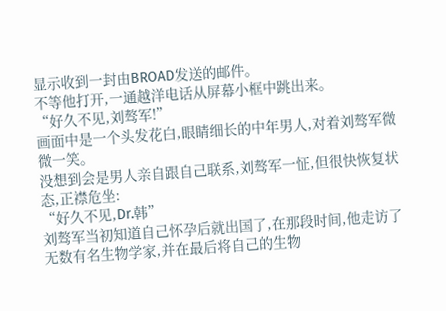显示收到一封由BROAD发送的邮件。
不等他打开,一通越洋电话从屏幕小框中跳出来。
“好久不见,刘骜军!”
画面中是一个头发花白,眼睛细长的中年男人,对着刘骜军微微一笑。
没想到会是男人亲自跟自己联系,刘骜军一怔,但很快恢复状态,正襟危坐:
“好久不见,Dr.韩”
刘骜军当初知道自己怀孕后就出国了,在那段时间,他走访了无数有名生物学家,并在最后将自己的生物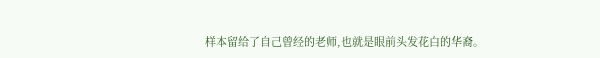样本留给了自己曾经的老师,也就是眼前头发花白的华裔。